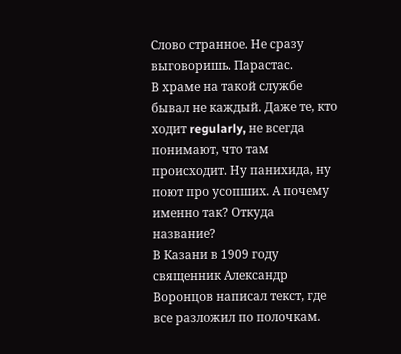Слово странное. Не сразу выговоришь. Парастас.
В храме на такой службе бывал не каждый. Даже те, кто ходит regularly, не всегда понимают, что там происходит. Ну панихида, ну поют про усопших. А почему именно так? Откуда название?
В Казани в 1909 году священник Александр Воронцов написал текст, где все разложил по полочкам.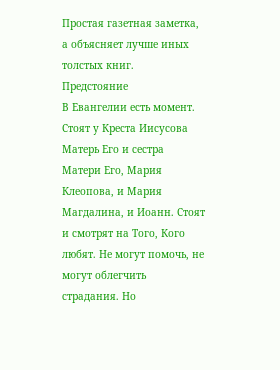Простая газетная заметка, а объясняет лучше иных толстых книг.
Предстояние
В Евангелии есть момент. Стоят у Креста Иисусова Матерь Его и сестра Матери Его, Мария Клеопова, и Мария Магдалина, и Иоанн. Стоят и смотрят на Того, Кого любят. Не могут помочь, не могут облегчить страдания. Но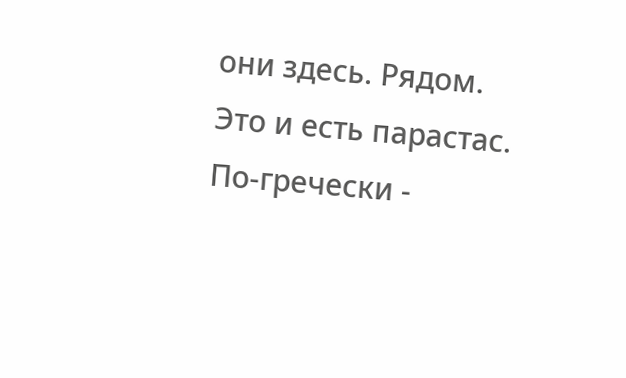они здесь. Рядом.
Это и есть парастас. По-гречески -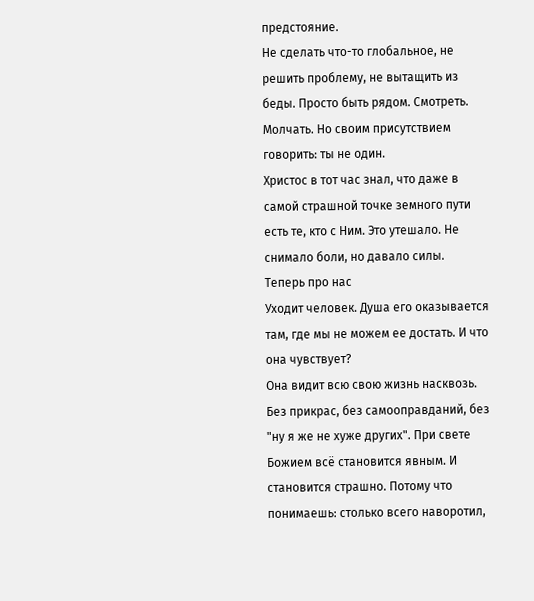предстояние.
Не сделать что-то глобальное, не решить проблему, не вытащить из беды. Просто быть рядом. Смотреть. Молчать. Но своим присутствием говорить: ты не один.
Христос в тот час знал, что даже в самой страшной точке земного пути есть те, кто с Ним. Это утешало. Не снимало боли, но давало силы.
Теперь про нас
Уходит человек. Душа его оказывается там, где мы не можем ее достать. И что она чувствует?
Она видит всю свою жизнь насквозь. Без прикрас, без самооправданий, без "ну я же не хуже других". При свете Божием всё становится явным. И становится страшно. Потому что понимаешь: столько всего наворотил,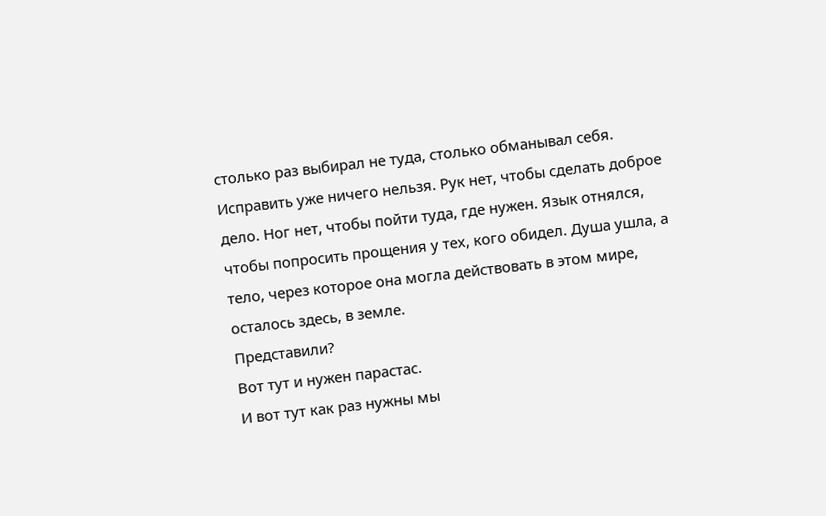столько раз выбирал не туда, столько обманывал себя.
Исправить уже ничего нельзя. Рук нет, чтобы сделать доброе дело. Ног нет, чтобы пойти туда, где нужен. Язык отнялся, чтобы попросить прощения у тех, кого обидел. Душа ушла, а тело, через которое она могла действовать в этом мире, осталось здесь, в земле.
Представили?
Вот тут и нужен парастас.
И вот тут как раз нужны мы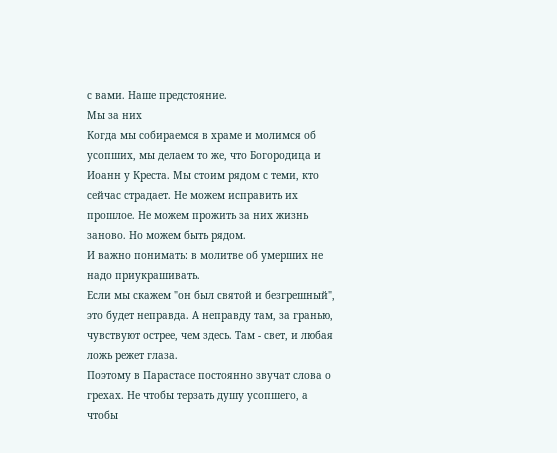с вами. Наше предстояние.
Мы за них
Когда мы собираемся в храме и молимся об усопших, мы делаем то же, что Богородица и Иоанн у Креста. Мы стоим рядом с теми, кто сейчас страдает. Не можем исправить их прошлое. Не можем прожить за них жизнь заново. Но можем быть рядом.
И важно понимать: в молитве об умерших не надо приукрашивать.
Если мы скажем "он был святой и безгрешный", это будет неправда. А неправду там, за гранью, чувствуют острее, чем здесь. Там - свет, и любая ложь режет глаза.
Поэтому в Парастасе постоянно звучат слова о грехах. Не чтобы терзать душу усопшего, а чтобы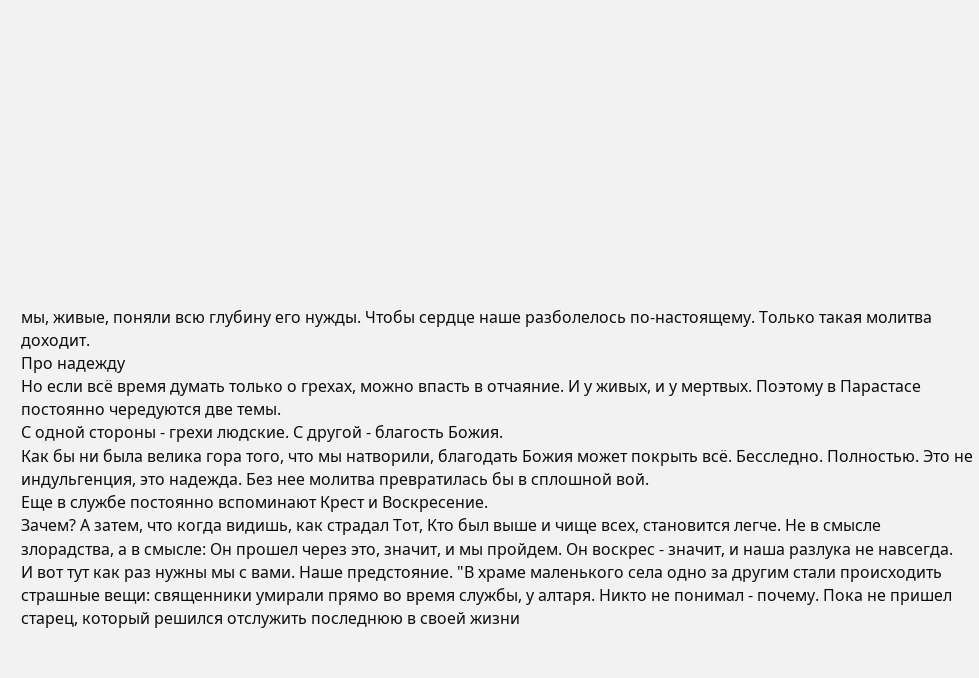мы, живые, поняли всю глубину его нужды. Чтобы сердце наше разболелось по-настоящему. Только такая молитва доходит.
Про надежду
Но если всё время думать только о грехах, можно впасть в отчаяние. И у живых, и у мертвых. Поэтому в Парастасе постоянно чередуются две темы.
С одной стороны - грехи людские. С другой - благость Божия.
Как бы ни была велика гора того, что мы натворили, благодать Божия может покрыть всё. Бесследно. Полностью. Это не индульгенция, это надежда. Без нее молитва превратилась бы в сплошной вой.
Еще в службе постоянно вспоминают Крест и Воскресение.
Зачем? А затем, что когда видишь, как страдал Тот, Кто был выше и чище всех, становится легче. Не в смысле злорадства, а в смысле: Он прошел через это, значит, и мы пройдем. Он воскрес - значит, и наша разлука не навсегда.
И вот тут как раз нужны мы с вами. Наше предстояние. "В храме маленького села одно за другим стали происходить страшные вещи: священники умирали прямо во время службы, у алтаря. Никто не понимал - почему. Пока не пришел старец, который решился отслужить последнюю в своей жизни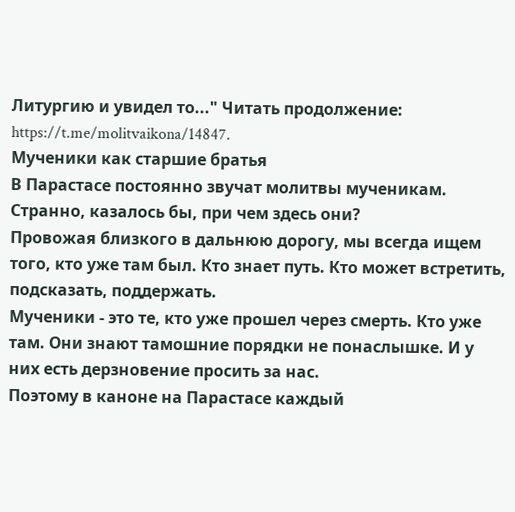Литургию и увидел то..." Читать продолжение: https://t.me/molitvaikona/14847.
Мученики как старшие братья
В Парастасе постоянно звучат молитвы мученикам. Странно, казалось бы, при чем здесь они?
Провожая близкого в дальнюю дорогу, мы всегда ищем того, кто уже там был. Кто знает путь. Кто может встретить, подсказать, поддержать.
Мученики - это те, кто уже прошел через смерть. Кто уже там. Они знают тамошние порядки не понаслышке. И у них есть дерзновение просить за нас.
Поэтому в каноне на Парастасе каждый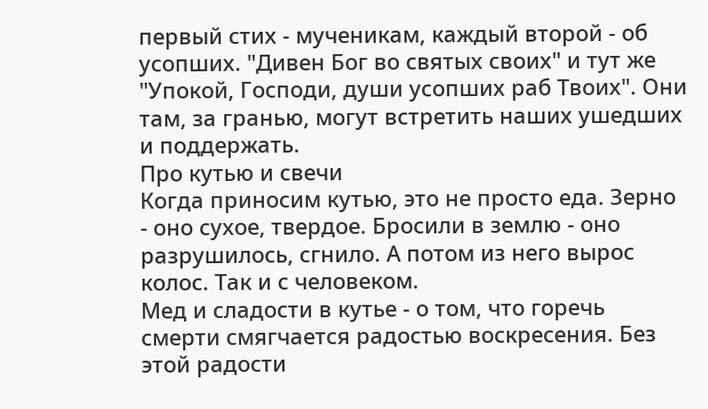первый стих - мученикам, каждый второй - об усопших. "Дивен Бог во святых своих" и тут же "Упокой, Господи, души усопших раб Твоих". Они там, за гранью, могут встретить наших ушедших и поддержать.
Про кутью и свечи
Когда приносим кутью, это не просто еда. Зерно - оно сухое, твердое. Бросили в землю - оно разрушилось, сгнило. А потом из него вырос колос. Так и с человеком.
Мед и сладости в кутье - о том, что горечь смерти смягчается радостью воскресения. Без этой радости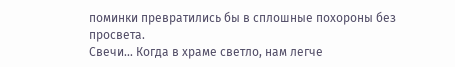поминки превратились бы в сплошные похороны без просвета.
Свечи... Когда в храме светло, нам легче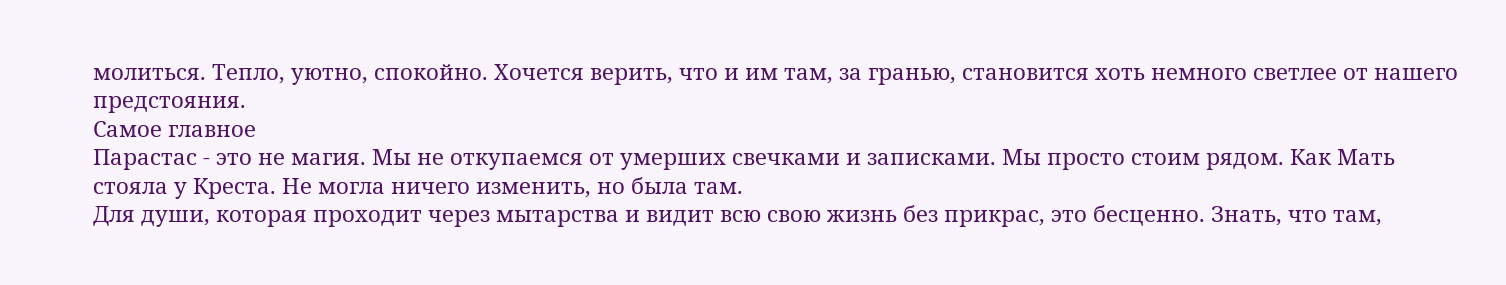молиться. Тепло, уютно, спокойно. Хочется верить, что и им там, за гранью, становится хоть немного светлее от нашего предстояния.
Самое главное
Парастас - это не магия. Мы не откупаемся от умерших свечками и записками. Мы просто стоим рядом. Как Мать стояла у Креста. Не могла ничего изменить, но была там.
Для души, которая проходит через мытарства и видит всю свою жизнь без прикрас, это бесценно. Знать, что там,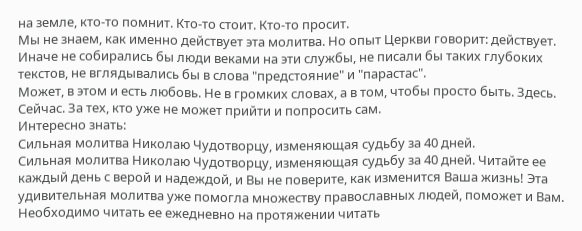на земле, кто-то помнит. Кто-то стоит. Кто-то просит.
Мы не знаем, как именно действует эта молитва. Но опыт Церкви говорит: действует. Иначе не собирались бы люди веками на эти службы, не писали бы таких глубоких текстов, не вглядывались бы в слова "предстояние" и "парастас".
Может, в этом и есть любовь. Не в громких словах, а в том, чтобы просто быть. Здесь. Сейчас. За тех, кто уже не может прийти и попросить сам.
Интересно знать:
Сильная молитва Николаю Чудотворцу, изменяющая судьбу за 40 дней.
Сильная молитва Николаю Чудотворцу, изменяющая судьбу за 40 дней. Читайте ее каждый день с верой и надеждой, и Вы не поверите, как изменится Ваша жизнь! Эта удивительная молитва уже помогла множеству православных людей, поможет и Вам. Необходимо читать ее ежедневно на протяжении читать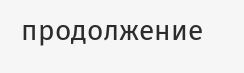продолжение